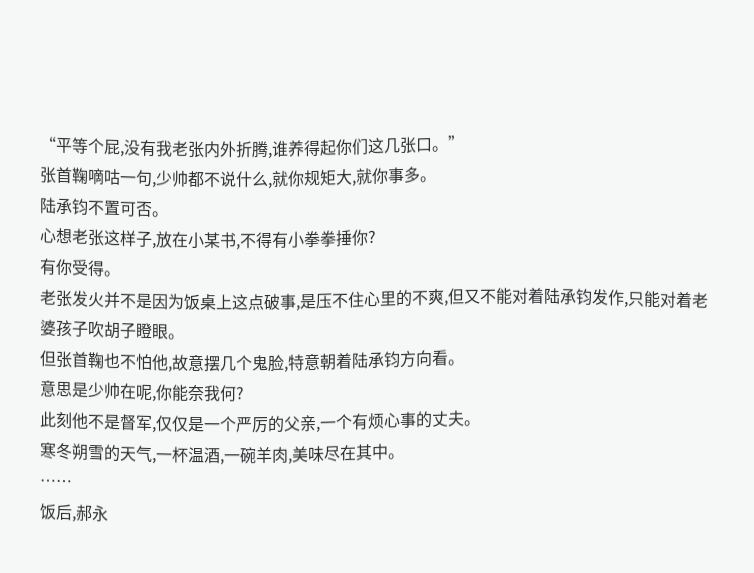“平等个屁,没有我老张内外折腾,谁养得起你们这几张口。”
张首鞠嘀咕一句,少帅都不说什么,就你规矩大,就你事多。
陆承钧不置可否。
心想老张这样子,放在小某书,不得有小拳拳捶你?
有你受得。
老张发火并不是因为饭桌上这点破事,是压不住心里的不爽,但又不能对着陆承钧发作,只能对着老婆孩子吹胡子瞪眼。
但张首鞠也不怕他,故意摆几个鬼脸,特意朝着陆承钧方向看。
意思是少帅在呢,你能奈我何?
此刻他不是督军,仅仅是一个严厉的父亲,一个有烦心事的丈夫。
寒冬朔雪的天气,一杯温酒,一碗羊肉,美味尽在其中。
……
饭后,郝永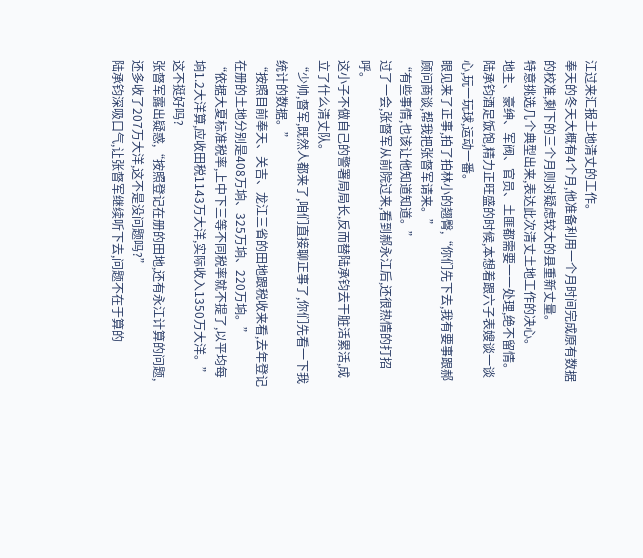江过来汇报土地清丈的工作。
奉天的冬天大概有4个月,他准备利用一个月时间完成原有数据的校准,剩下的三个月则对疑虑较大的县重新丈量。
特意挑选几个典型出来,表达此次清丈土地工作的决心。
地主、豪绅、军阀、官员、土匪都需要一一处理,绝不留情。
陆承钧酒足饭饱,精力正旺盛的时候,本想着跟六子表嫂谈一谈心,玩一玩球,运动一番。
眼见来了正事,拍了拍林小的翘臀,“你们先下去,我有要事跟郝顾问商谈,帮我把张督军请来。”
“有些事情,也该让他知道知道。”
过了一会,张督军从前院过来,看到郝永江后,还很热情的打招呼。
这小子不做自己的警署局局长,反而替陆承钧去干脏活累活,成立了什么清丈队。
“少帅,督军,既然人都来了,咱们直接聊正事了,你们先看一下我统计的数据。”
“按照目前奉天、关吉、龙江三省的田地跟税收来看,去年登记在册的土地分别是408万垧、325万垧、220万垧。”
“依据大夏标准税率,上中下三等不同税率就不提了,以平均每垧1.2大洋算,应收田税1143万大洋,实际收入1350万大洋。”
这不挺好吗?
张督军露出疑惑,“按照登记在册的田地,还有永江计算的问题,还多收了207万大洋,这不是没问题吗?”
陆承钧深吸口气,让张督军继续听下去,问题不在于算的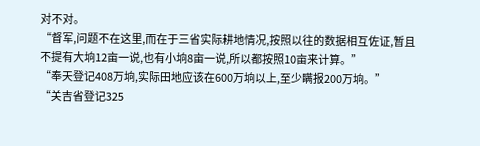对不对。
“督军,问题不在这里,而在于三省实际耕地情况,按照以往的数据相互佐证,暂且不提有大垧12亩一说,也有小垧8亩一说,所以都按照10亩来计算。”
“奉天登记408万垧,实际田地应该在600万垧以上,至少瞒报200万垧。”
“关吉省登记325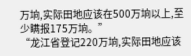万垧,实际田地应该在500万垧以上,至少瞒报175万垧。”
“龙江省登记220万垧,实际田地应该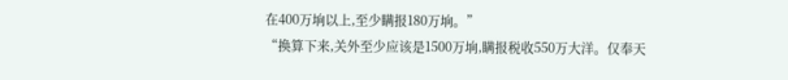在400万垧以上,至少瞒报180万垧。”
“换算下来,关外至少应该是1500万垧,瞒报税收550万大洋。仅奉天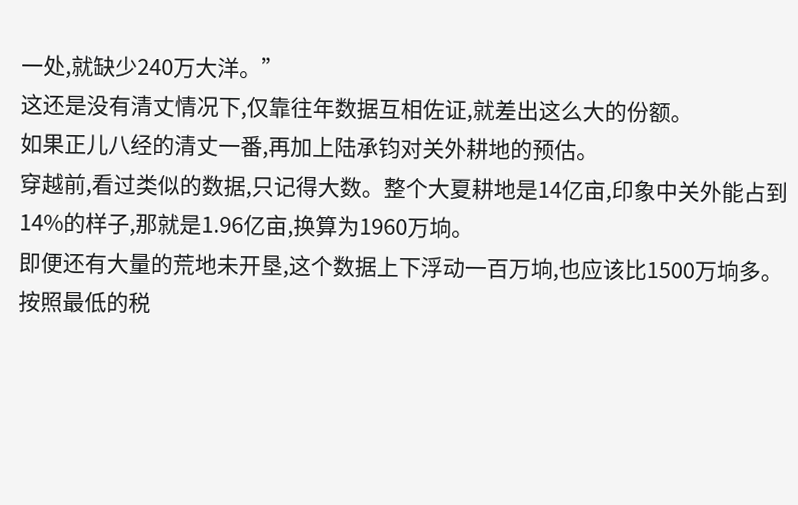一处,就缺少240万大洋。”
这还是没有清丈情况下,仅靠往年数据互相佐证,就差出这么大的份额。
如果正儿八经的清丈一番,再加上陆承钧对关外耕地的预估。
穿越前,看过类似的数据,只记得大数。整个大夏耕地是14亿亩,印象中关外能占到14%的样子,那就是1.96亿亩,换算为1960万垧。
即便还有大量的荒地未开垦,这个数据上下浮动一百万垧,也应该比1500万垧多。
按照最低的税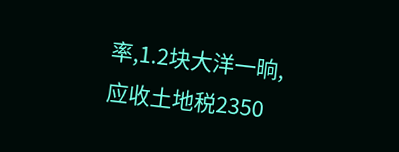率,1.2块大洋一晌,应收土地税2350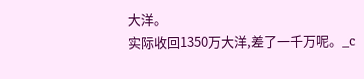大洋。
实际收回1350万大洋,差了一千万呢。_c